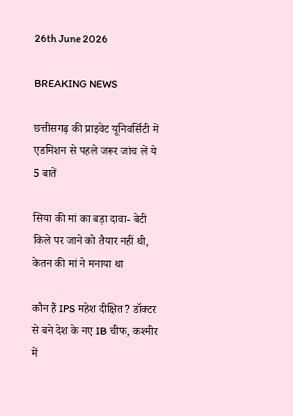26th June 2026

BREAKING NEWS

छत्तीसगढ़ की प्राइवेट यूनिवर्सिटी में एडमिशन से पहले जरूर जांच लें ये 5 बातें

सिया की मां का बड़ा दावा- बेटी किले पर जाने को तैयार नहीं थी, केतन की मां ने मनाया था

कौन हैं IPS महेश दीक्षित? डॉक्टर से बने देश के नए IB चीफ, कश्मीर में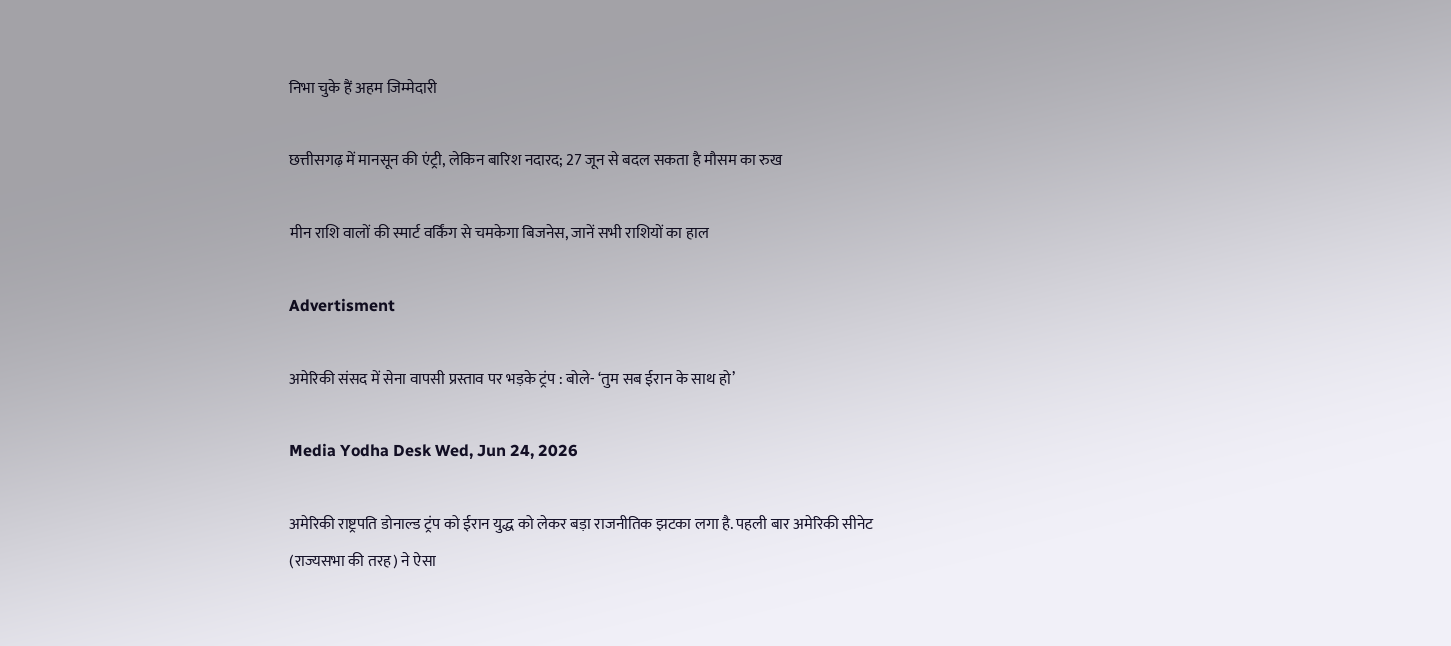निभा चुके हैं अहम जिम्मेदारी

छत्तीसगढ़ में मानसून की एंट्री, लेकिन बारिश नदारद; 27 जून से बदल सकता है मौसम का रुख

मीन राशि वालों की स्मार्ट वर्किंग से चमकेगा बिजनेस, जानें सभी राशियों का हाल

Advertisment

अमेरिकी संसद में सेना वापसी प्रस्ताव पर भड़के ट्रंप : बोले- ‘तुम सब ईरान के साथ हो’

Media Yodha Desk Wed, Jun 24, 2026

अमेरिकी राष्ट्रपति डोनाल्ड ट्रंप को ईरान युद्ध को लेकर बड़ा राजनीतिक झटका लगा है. पहली बार अमेरिकी सीनेट (राज्यसभा की तरह) ने ऐसा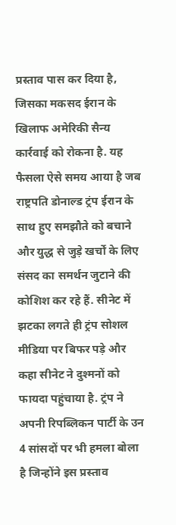प्रस्ताव पास कर दिया है, जिसका मकसद ईरान के खिलाफ अमेरिकी सैन्य कार्रवाई को रोकना है. यह फैसला ऐसे समय आया है जब राष्ट्रपति डोनाल्ड ट्रंप ईरान के साथ हुए समझौते को बचाने और युद्ध से जुड़े खर्चों के लिए संसद का समर्थन जुटाने की कोशिश कर रहे हैं. सीनेट में झटका लगते ही ट्रंप सोशल मीडिया पर बिफर पड़े और कहा सीनेट ने दुश्मनों को फायदा पहुंचाया है. ट्रंप ने अपनी रिपब्लिकन पार्टी के उन 4 सांसदों पर भी हमला बोला है जिन्होंने इस प्रस्ताव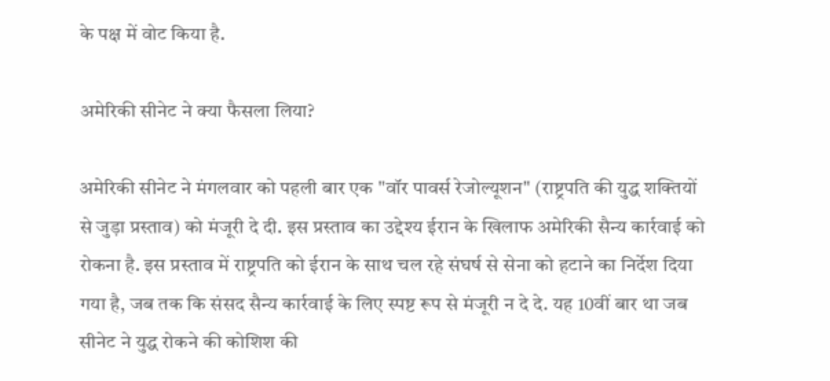के पक्ष में वोट किया है.

अमेरिकी सीनेट ने क्या फैसला लिया?

अमेरिकी सीनेट ने मंगलवार को पहली बार एक "वॉर पावर्स रेजोल्यूशन" (राष्ट्रपति की युद्ध शक्तियों से जुड़ा प्रस्ताव) को मंजूरी दे दी. इस प्रस्ताव का उद्देश्य ईरान के खिलाफ अमेरिकी सैन्य कार्रवाई को रोकना है. इस प्रस्ताव में राष्ट्रपति को ईरान के साथ चल रहे संघर्ष से सेना को हटाने का निर्देश दिया गया है, जब तक कि संसद सैन्य कार्रवाई के लिए स्पष्ट रूप से मंजूरी न दे दे. यह 10वीं बार था जब सीनेट ने युद्ध रोकने की कोशिश की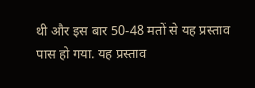थी और इस बार 50-48 मतों से यह प्रस्ताव पास हो गया. यह प्रस्ताव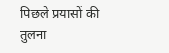पिछले प्रयासों की तुलना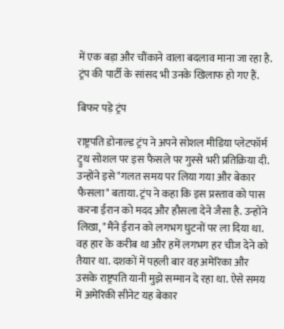में एक बड़ा और चौंकाने वाला बदलाव माना जा रहा है. ट्रंप की पार्टी के सांसद भी उनके खिलाफ हो गए हैं.

बिफर पड़े ट्रंप

राष्ट्रपति डोनाल्ड ट्रंप ने अपने सोशल मीडिया प्लेटफॉर्म ट्रुथ सोशल पर इस फैसले पर गुस्से भरी प्रतिक्रिया दी. उन्होंने इसे "गलत समय पर लिया गया और बेकार फैसला" बताया. ट्रंप ने कहा कि इस प्रस्ताव को पास करना ईरान को मदद और हौसला देने जैसा है. उन्होंने लिखा, "मैंने ईरान को लगभग घुटनों पर ला दिया था. वह हार के करीब था और हमें लगभग हर चीज देने को तैयार था. दशकों में पहली बार वह अमेरिका और उसके राष्ट्रपति यानी मुझे सम्मान दे रहा था. ऐसे समय में अमेरिकी सीनेट यह बेकार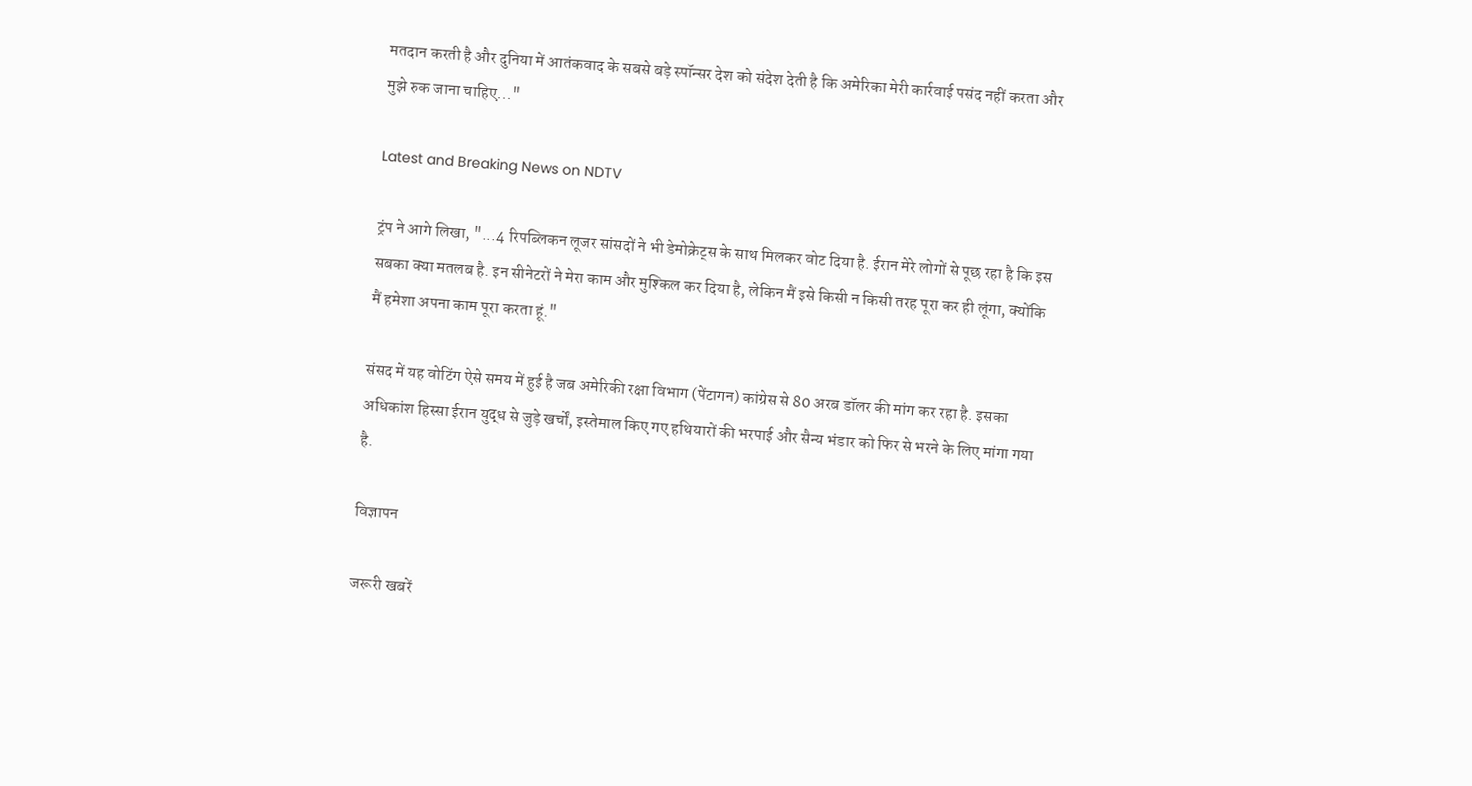मतदान करती है और दुनिया में आतंकवाद के सबसे बड़े स्पॉन्सर देश को संदेश देती है कि अमेरिका मेरी कार्रवाई पसंद नहीं करता और मुझे रुक जाना चाहिए..."

Latest and Breaking News on NDTV

ट्रंप ने आगे लिखा, "...4 रिपब्लिकन लूजर सांसदों ने भी डेमोक्रेट्स के साथ मिलकर वोट दिया है. ईरान मेरे लोगों से पूछ रहा है कि इस सबका क्या मतलब है. इन सीनेटरों ने मेरा काम और मुश्किल कर दिया है, लेकिन मैं इसे किसी न किसी तरह पूरा कर ही लूंगा, क्योंकि मैं हमेशा अपना काम पूरा करता हूं."

संसद में यह वोटिंग ऐसे समय में हुई है जब अमेरिकी रक्षा विभाग (पेंटागन) कांग्रेस से 80 अरब डॉलर की मांग कर रहा है. इसका अधिकांश हिस्सा ईरान युद्ध से जुड़े खर्चों, इस्तेमाल किए गए हथियारों की भरपाई और सैन्य भंडार को फिर से भरने के लिए मांगा गया है.

विज्ञापन

जरूरी खबरें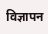विज्ञापन